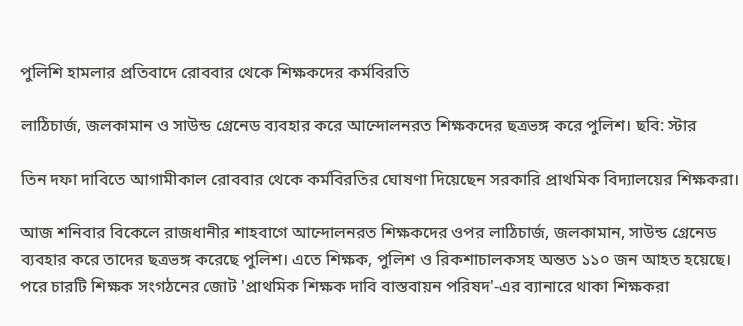পুলিশি হামলার প্রতিবাদে রোববার থেকে শিক্ষকদের কর্মবিরতি

লাঠিচার্জ, জলকামান ও সাউন্ড গ্রেনেড ব্যবহার করে আন্দোলনরত শিক্ষকদের ছত্রভঙ্গ করে পুলিশ। ছবি: স্টার

তিন দফা দাবিতে আগামীকাল রোববার থেকে কর্মবিরতির ঘোষণা দিয়েছেন সরকারি প্রাথমিক বিদ্যালয়ের শিক্ষকরা।

আজ শনিবার বিকেলে রাজধানীর শাহবাগে আন্দোলনরত শিক্ষকদের ওপর লাঠিচার্জ, জলকামান, সাউন্ড গ্রেনেড ব্যবহার করে তাদের ছত্রভঙ্গ করেছে পুলিশ। এতে শিক্ষক, পুলিশ ও রিকশাচালকসহ অন্তত ১১০ জন আহত হয়েছে। পরে চারটি শিক্ষক সংগঠনের জোট 'প্রাথমিক শিক্ষক দাবি বাস্তবায়ন পরিষদ'-এর ব্যানারে থাকা শিক্ষকরা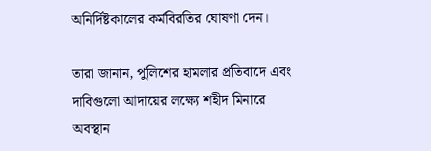অনির্দিষ্টকালের কর্মবিরতির ঘোষণা দেন।

তারা জানান, পুলিশের হামলার প্রতিবাদে এবং দাবিগুলো আদায়ের লক্ষ্যে শহীদ মিনারে অবস্থান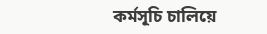কর্মসূচি চালিয়ে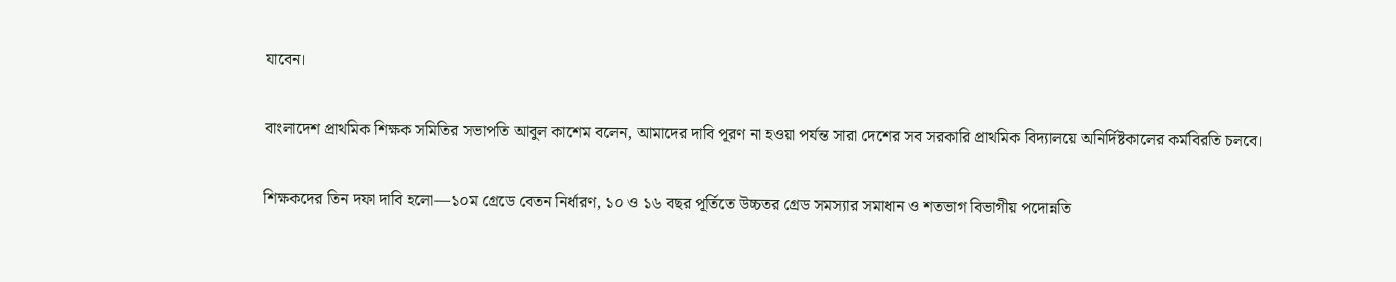যাবেন।

বাংলাদেশ প্রাথমিক শিক্ষক সমিতির সভাপতি আবুল কাশেম বলেন, আমাদের দাবি পূরণ না হওয়া পর্যন্ত সারা দেশের সব সরকারি প্রাথমিক বিদ্যালয়ে অনির্দিষ্টকালের কর্মবিরতি চলবে।

শিক্ষকদের তিন দফা দাবি হলো—১০ম গ্রেডে বেতন নির্ধারণ, ১০ ও ১৬ বছর পূর্তিতে উচ্চতর গ্রেড সমস্যার সমাধান ও শতভাগ বিভাগীয় পদোন্নতি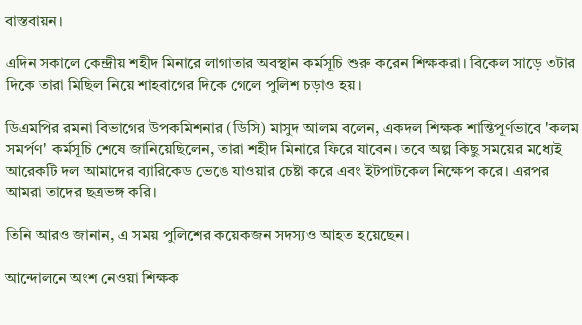বাস্তবায়ন।

এদিন সকালে কেন্দ্রীয় শহীদ মিনারে লাগাতার অবস্থান কর্মসূচি শুরু করেন শিক্ষকরা। বিকেল সাড়ে ৩টার দিকে তারা মিছিল নিয়ে শাহবাগের দিকে গেলে পুলিশ চড়াও হয়।

ডিএমপির রমনা বিভাগের উপকমিশনার (ডিসি) মাসুদ আলম বলেন, একদল শিক্ষক শান্তিপূর্ণভাবে 'কলম সমর্পণ' কর্মসূচি শেষে জানিয়েছিলেন, তারা শহীদ মিনারে ফিরে যাবেন। তবে অল্প কিছু সময়ের মধ্যেই আরেকটি দল আমাদের ব্যারিকেড ভেঙে যাওয়ার চেষ্টা করে এবং ইটপাটকেল নিক্ষেপ করে। এরপর আমরা তাদের ছত্রভঙ্গ করি।

তিনি আরও জানান, এ সময় পুলিশের কয়েকজন সদস্যও আহত হয়েছেন।

আন্দোলনে অংশ নেওয়া শিক্ষক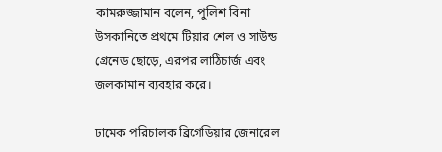কামরুজ্জামান বলেন, পুলিশ বিনা উসকানিতে প্রথমে টিয়ার শেল ও সাউন্ড গ্রেনেড ছোড়ে, এরপর লাঠিচার্জ এবং জলকামান ব্যবহার করে।

ঢামেক পরিচালক ব্রিগেডিয়ার জেনারেল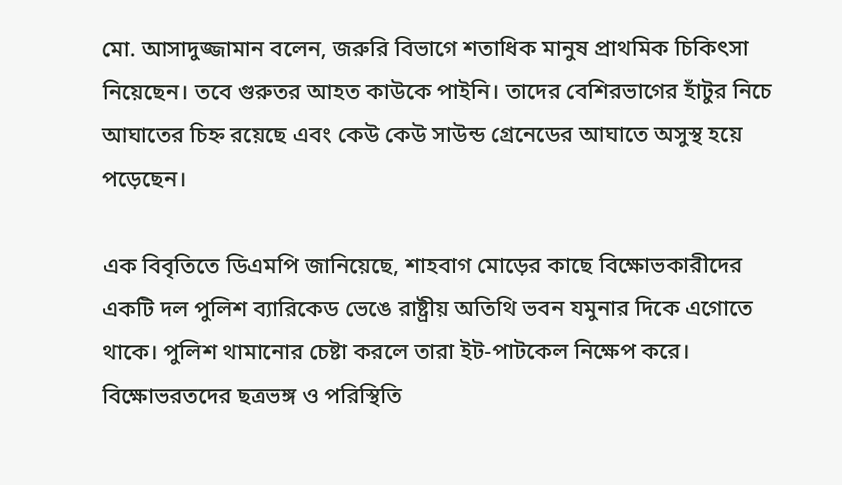মো. আসাদুজ্জামান বলেন, জরুরি বিভাগে শতাধিক মানুষ প্রাথমিক চিকিৎসা নিয়েছেন। তবে গুরুতর আহত কাউকে পাইনি। তাদের বেশিরভাগের হাঁটুর নিচে আঘাতের চিহ্ন রয়েছে এবং কেউ কেউ সাউন্ড গ্রেনেডের আঘাতে অসুস্থ হয়ে পড়েছেন।

এক বিবৃতিতে ডিএমপি জানিয়েছে, শাহবাগ মোড়ের কাছে বিক্ষোভকারীদের একটি দল পুলিশ ব্যারিকেড ভেঙে রাষ্ট্রীয় অতিথি ভবন যমুনার দিকে এগোতে থাকে। পুলিশ থামানোর চেষ্টা করলে তারা ইট-পাটকেল নিক্ষেপ করে। বিক্ষোভরতদের ছত্রভঙ্গ ও পরিস্থিতি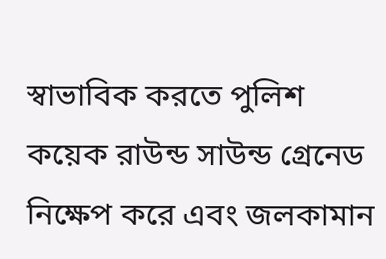স্বাভাবিক করতে পুলিশ কয়েক রাউন্ড সাউন্ড গ্রেনেড নিক্ষেপ করে এবং জলকামান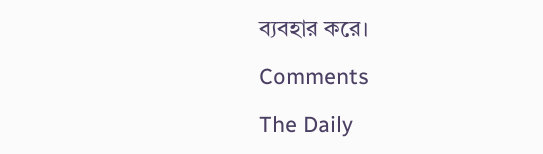ব্যবহার করে।

Comments

The Daily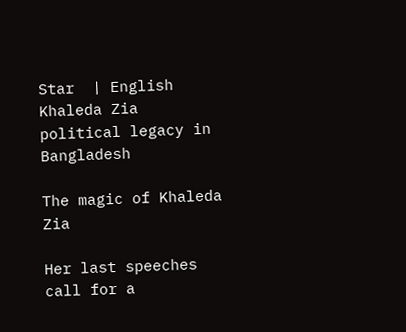Star  | English
Khaleda Zia political legacy in Bangladesh

The magic of Khaleda Zia

Her last speeches call for a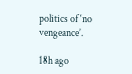politics of ‘no vengeance’.

18h ago